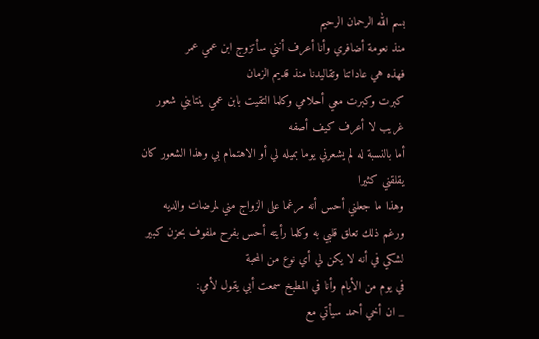بسم الله الرحمان الرحيم
منذ نعومة أضافري وأنا أعرف أنني سأتزوج ابن عمي عمر
فهذه هي عاداتنا وتقاليدنا منذ قديم الزمان
كبرت وكبرت معي أحلامي وكلما التقيت بابن عمي ينتابني شعور غريب لا أعرف كيف أصفه
أما بالنسبة له لم يشعرني يوما بميله لي أو الاهتمام بي وهذا الشعور كان يقلقني كثيرا
وهذا ما جعلني أحس أنه مرغما على الزواج مني لمرضات والديه
ورغم ذلك تعلق قلبي به وكلما رأيته أحس بفرح ملفوف بحزن كبير لشكي في أنه لا يكن لي أي نوع من المحبة
في يوم من الأيام وأنا في المطبخ سمعت أبي يقول لأمي:
_ ان أخي أحمد سيأتي مع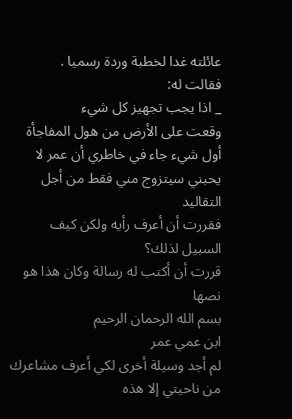عائلته غدا لخطبة وردة رسميا .
فقالت له:
_ اذا يجب تجهيز كل شيء
وقعت على الأرض من هول المفاجأة
أول شيء جاء في خاطري أن عمر لا يحبني سيتزوج مني فقط من أجل التقاليد
فقررت أن أعرف رأيه ولكن كيف السبيل لذلك؟
قررت أن أكتب له رسالة وكان هذا هو نصها
بسم الله الرحمان الرحيم
ابن عمي عمر
لم أجد وسيلة أخرى لكي أعرف مشاعرك من ناحيتي إلا هذه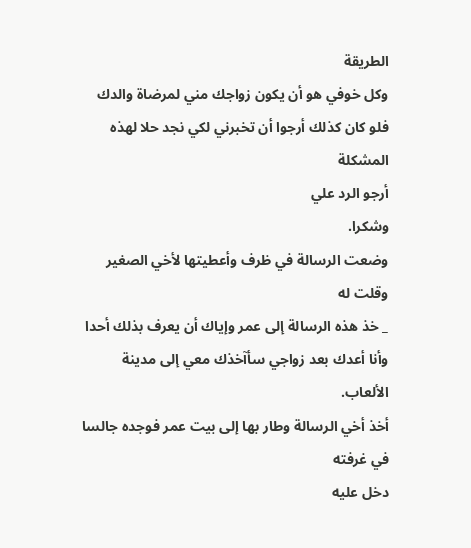الطريقة
وكل خوفي هو أن يكون زواجك مني لمرضاة والدك
فلو كان كذلك أرجوا أن تخبرني لكي نجد حلا لهذه المشكلة
أرجو الرد علي
وشكرا.
وضعت الرسالة في ظرف وأعطيتها لأخي الصغير وقلت له
_ خذ هذه الرسالة إلى عمر وإياك أن يعرف بذلك أحدا وأنا أعدك بعد زواجي سأآخذك معي إلى مدينة الألعاب.
أخذ أخي الرسالة وطار بها إلى بيت عمر فوجده جالسا في غرفته
دخل عليه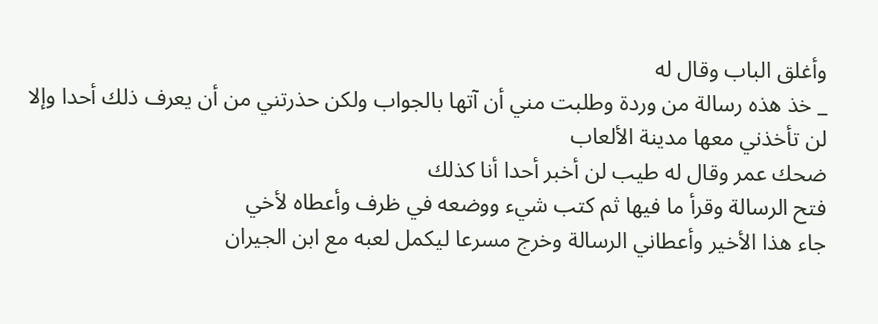وأغلق الباب وقال له
_ خذ هذه رسالة من وردة وطلبت مني أن آتها بالجواب ولكن حذرتني من أن يعرف ذلك أحدا وإلا لن تأخذني معها مدينة الألعاب
ضحك عمر وقال له طيب لن أخبر أحدا أنا كذلك
فتح الرسالة وقرأ ما فيها ثم كتب شيء ووضعه في ظرف وأعطاه لأخي
جاء هذا الأخير وأعطاني الرسالة وخرج مسرعا ليكمل لعبه مع ابن الجيران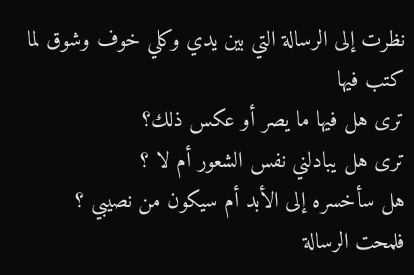نظرت إلى الرسالة التي بين يدي وكلي خوف وشوق لما كتب فيها
ترى هل فيها ما يصر أو عكس ذلك؟
ترى هل يبادلني نفس الشعور أم لا ؟
هل سأخسره إلى الأبد أم سيكون من نصيبي ؟
فلمحت الرسالة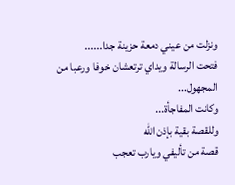ونزلت من عيني دمعة حزينة جدا......
فتحت الرسالة ويداي ترتعشان خوفا ورعبا من المجهول...
وكانت المفاجأة...
وللقصة بقية بإذن الله
قصة من تأليفي ويارب تعجب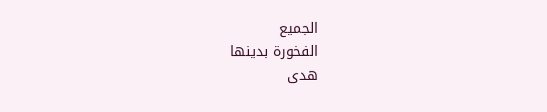الجميع
الفخورة بدينها
هدى